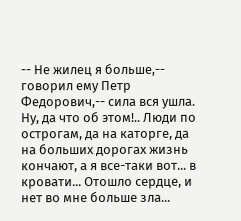-- Не жилец я больше,-- говорил ему Петр Федорович,-- сила вся ушла. Ну, да что об этом!.. Люди по острогам, да на каторге, да на больших дорогах жизнь кончают, а я все-таки вот... в кровати... Отошло сердце, и нет во мне больше зла...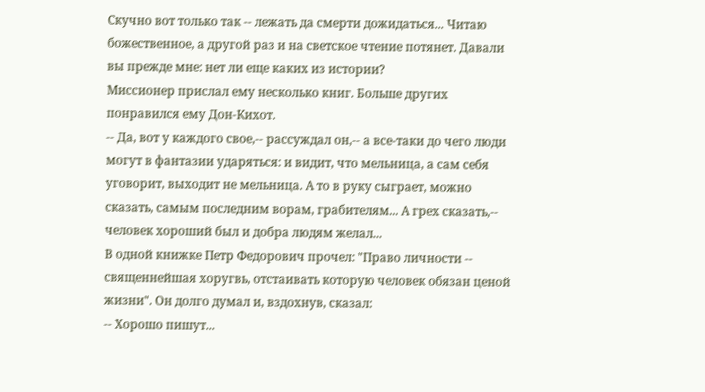Скучно вот только так -- лежать да смерти дожидаться... Читаю божественное, а другой раз и на светское чтение потянет. Давали вы прежде мне: нет ли еще каких из истории?
Миссионер прислал ему несколько книг. Больше других понравился ему Дон-Кихот.
-- Да, вот у каждого свое,-- рассуждал он,-- а все-таки до чего люди могут в фантазии ударяться: и видит, что мельница, а сам себя уговорит, выходит не мельница. А то в руку сыграет, можно сказать, самым последним ворам, грабителям... А грех сказать,-- человек хороший был и добра людям желал...
В одной книжке Петр Федорович прочел: "Право личности -- священнейшая хоругвь, отстаивать которую человек обязан ценой жизни". Он долго думал и, вздохнув, сказал:
-- Хорошо пишут...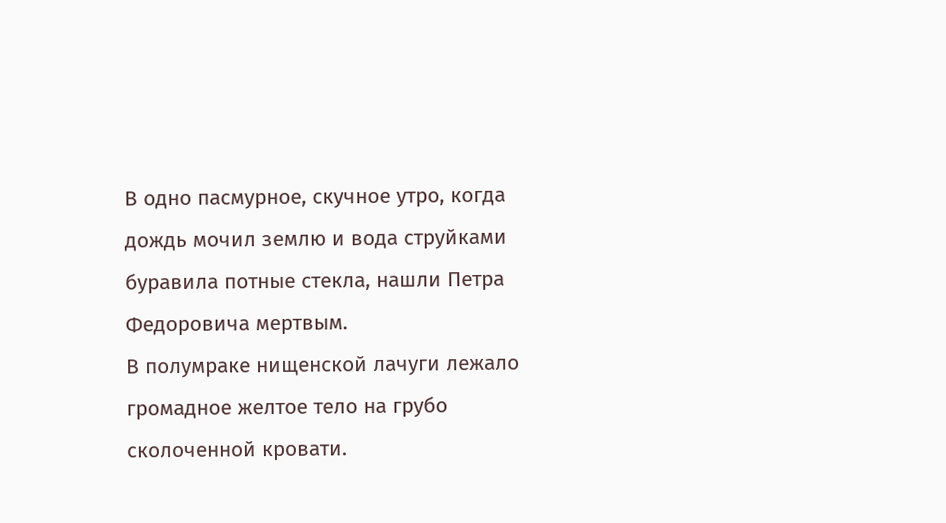В одно пасмурное, скучное утро, когда дождь мочил землю и вода струйками буравила потные стекла, нашли Петра Федоровича мертвым.
В полумраке нищенской лачуги лежало громадное желтое тело на грубо сколоченной кровати.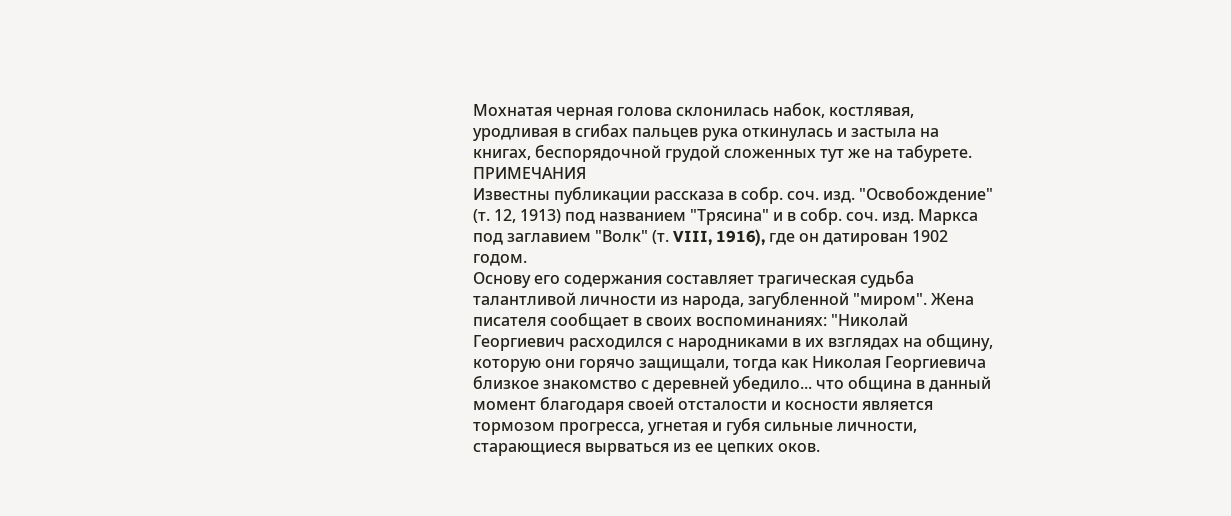Мохнатая черная голова склонилась набок, костлявая, уродливая в сгибах пальцев рука откинулась и застыла на книгах, беспорядочной грудой сложенных тут же на табурете.
ПРИМЕЧАНИЯ
Известны публикации рассказа в собр. соч. изд. "Освобождение" (т. 12, 1913) под названием "Трясина" и в собр. соч. изд. Маркса под заглавием "Волк" (т. VIII, 1916), где он датирован 1902 годом.
Основу его содержания составляет трагическая судьба талантливой личности из народа, загубленной "миром". Жена писателя сообщает в своих воспоминаниях: "Николай Георгиевич расходился с народниками в их взглядах на общину, которую они горячо защищали, тогда как Николая Георгиевича близкое знакомство с деревней убедило... что община в данный момент благодаря своей отсталости и косности является тормозом прогресса, угнетая и губя сильные личности, старающиеся вырваться из ее цепких оков.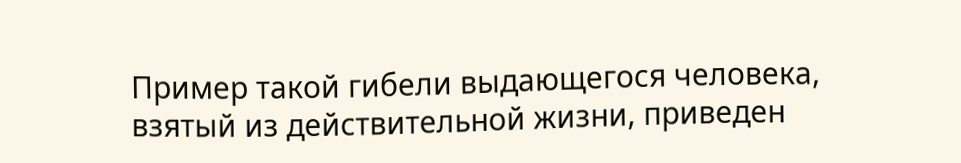Пример такой гибели выдающегося человека, взятый из действительной жизни, приведен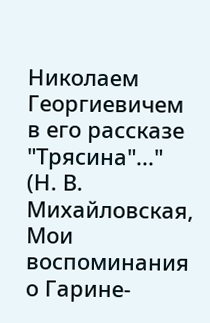Николаем Георгиевичем в его рассказе "Трясина"..." (Н. В. Михайловская, Мои воспоминания о Гарине-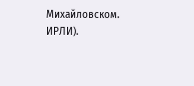Михайловском. ИРЛИ).